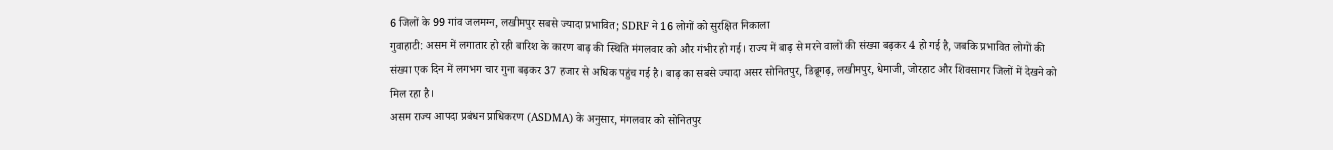6 जिलों के 99 गांव जलमग्न, लखीमपुर सबसे ज्यादा प्रभावित; SDRF ने 16 लोगों को सुरक्षित निकाला
गुवाहाटी: असम में लगातार हो रही बारिश के कारण बाढ़ की स्थिति मंगलवार को और गंभीर हो गई। राज्य में बाढ़ से मरने वालों की संख्या बढ़कर 4 हो गई है, जबकि प्रभावित लोगों की संख्या एक दिन में लगभग चार गुना बढ़कर 37 हजार से अधिक पहुंच गई है। बाढ़ का सबसे ज्यादा असर सोनितपुर, डिब्रूगढ़, लखीमपुर, धेमाजी, जोरहाट और शिवसागर जिलों में देखने को मिल रहा है।
असम राज्य आपदा प्रबंधन प्राधिकरण (ASDMA) के अनुसार, मंगलवार को सोनितपुर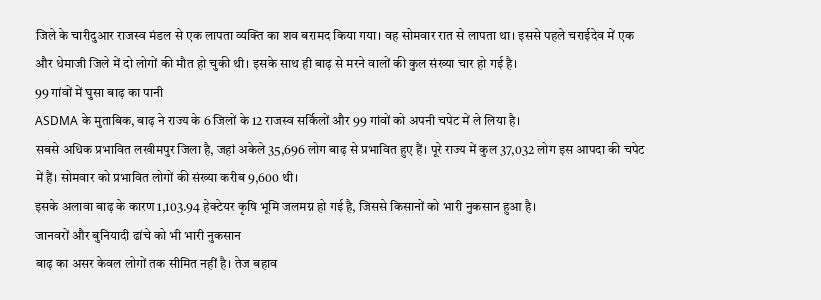जिले के चारीदुआर राजस्व मंडल से एक लापता व्यक्ति का शव बरामद किया गया। वह सोमवार रात से लापता था। इससे पहले चराईदेव में एक और धेमाजी जिले में दो लोगों की मौत हो चुकी थी। इसके साथ ही बाढ़ से मरने वालों की कुल संख्या चार हो गई है।
99 गांवों में घुसा बाढ़ का पानी
ASDMA के मुताबिक, बाढ़ ने राज्य के 6 जिलों के 12 राजस्व सर्किलों और 99 गांवों को अपनी चपेट में ले लिया है।
सबसे अधिक प्रभावित लखीमपुर जिला है, जहां अकेले 35,696 लोग बाढ़ से प्रभावित हुए हैं। पूरे राज्य में कुल 37,032 लोग इस आपदा की चपेट में हैं। सोमवार को प्रभावित लोगों की संख्या करीब 9,600 थी।
इसके अलावा बाढ़ के कारण 1,103.94 हेक्टेयर कृषि भूमि जलमग्न हो गई है, जिससे किसानों को भारी नुकसान हुआ है।
जानवरों और बुनियादी ढांचे को भी भारी नुकसान
बाढ़ का असर केवल लोगों तक सीमित नहीं है। तेज बहाव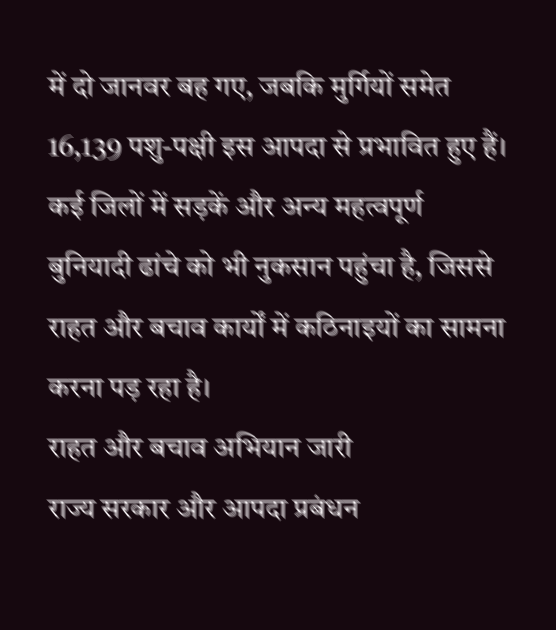में दो जानवर बह गए, जबकि मुर्गियों समेत 16,139 पशु-पक्षी इस आपदा से प्रभावित हुए हैं।
कई जिलों में सड़कें और अन्य महत्वपूर्ण बुनियादी ढांचे को भी नुकसान पहुंचा है, जिससे राहत और बचाव कार्यों में कठिनाइयों का सामना करना पड़ रहा है।
राहत और बचाव अभियान जारी
राज्य सरकार और आपदा प्रबंधन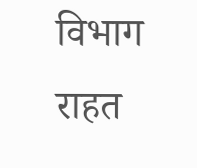विभाग राहत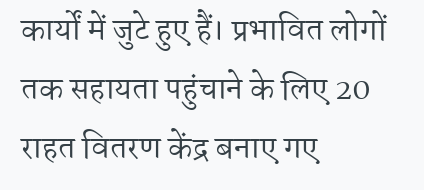कार्यों में जुटे हुए हैं। प्रभावित लोगों तक सहायता पहुंचाने के लिए 20 राहत वितरण केंद्र बनाए गए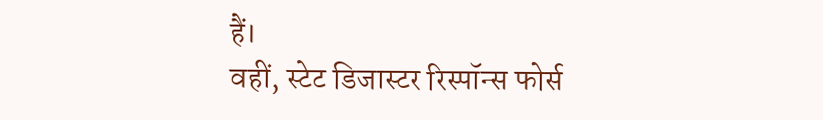हैं।
वहीं, स्टेट डिजास्टर रिस्पॉन्स फोर्स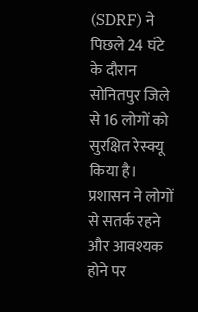(SDRF) ने पिछले 24 घंटे के दौरान सोनितपुर जिले से 16 लोगों को सुरक्षित रेस्क्यू किया है। प्रशासन ने लोगों से सतर्क रहने और आवश्यक होने पर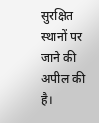सुरक्षित स्थानों पर जाने की अपील की है।